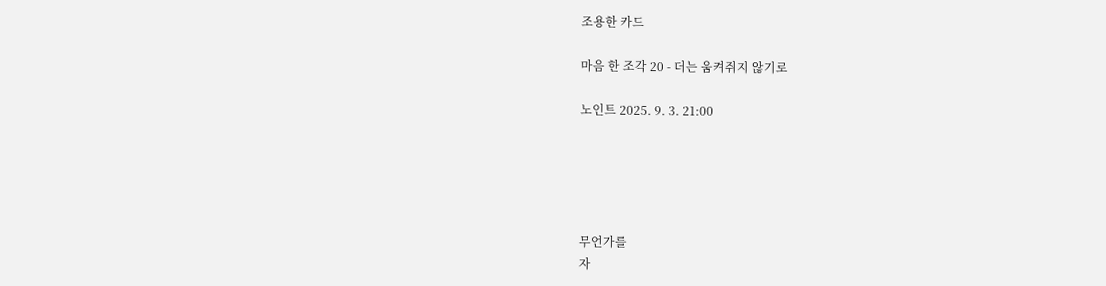조용한 카드

마음 한 조각 20 - 더는 움켜쥐지 않기로

노인트 2025. 9. 3. 21:00





무언가를
자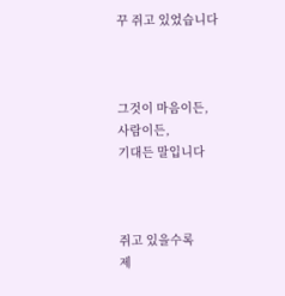꾸 쥐고 있었습니다



그것이 마음이든,
사람이든,
기대든 말입니다



쥐고 있을수록
제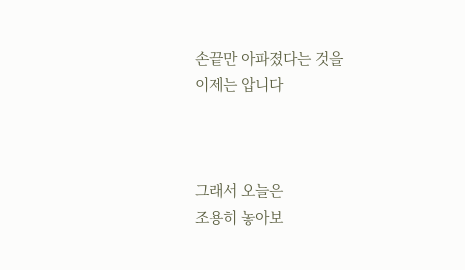손끝만 아파졌다는 것을
이제는 압니다



그래서 오늘은
조용히 놓아보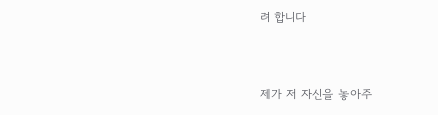려 합니다


제가 저 자신을 놓아주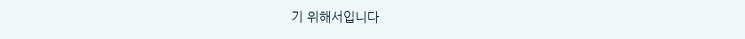기 위해서입니다